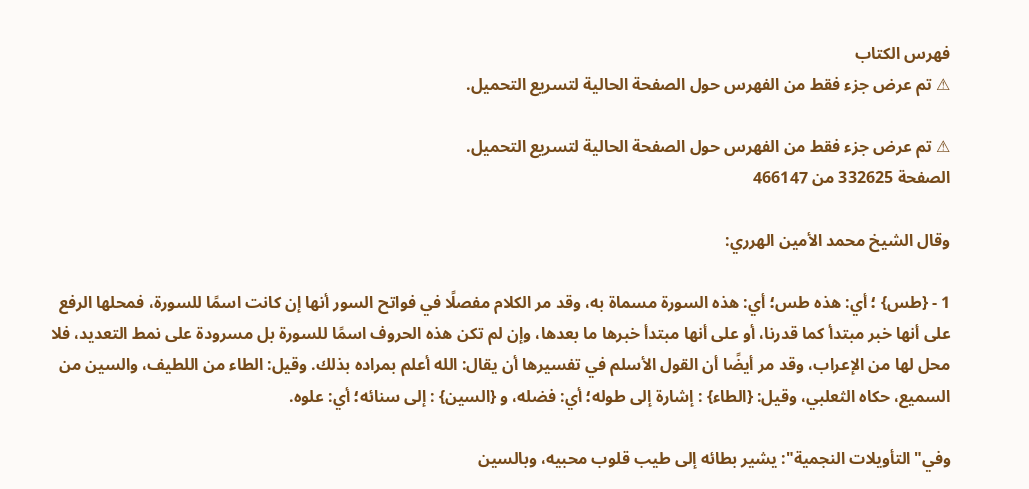فهرس الكتاب
⚠ تم عرض جزء فقط من الفهرس حول الصفحة الحالية لتسريع التحميل.

⚠ تم عرض جزء فقط من الفهرس حول الصفحة الحالية لتسريع التحميل.
الصفحة 332625 من 466147

وقال الشيخ محمد الأمين الهرري:

1 - {طس} ؛ أي: هذه طس؛ أي: هذه السورة مسماة به، وقد مر الكلام مفصلًا في فواتح السور أنها إن كانت اسمًا للسورة، فمحلها الرفع على أنها خبر مبتدأ كما قدرنا، أو على أنها مبتدأ خبرها ما بعدها، وإن لم تكن هذه الحروف اسمًا للسورة بل مسرودة على نمط التعديد، فلا محل لها من الإعراب، وقد مر أيضًا أن القول الأسلم في تفسيرها أن يقال: الله أعلم بمراده بذلك. وقيل: الطاء من اللطيف، والسين من السميع، حكاه الثعلبي، وقيل: {الطاء} : إشارة إلى طوله؛ أي: فضله، و {السين} : إلى سنائه؛ أي: علوه.

وفي"التأويلات النجمية": يشير بطائه إلى طيب قلوب محبيه، وبالسين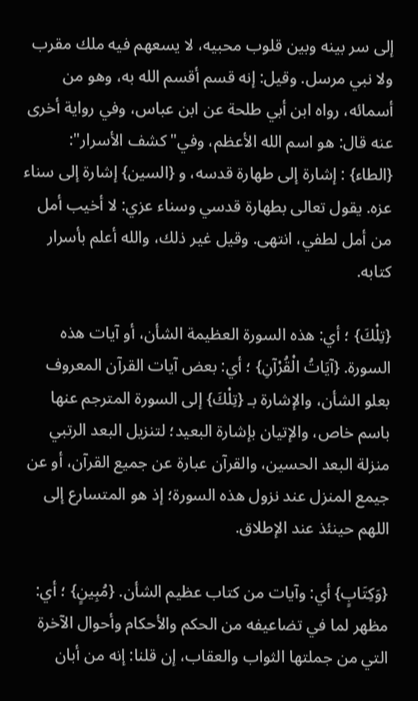إلى سر بينه وبين قلوب محبيه، لا يسعهم فيه ملك مقرب ولا نبي مرسل. وقيل: إنه قسم أقسم الله به، وهو من أسمائه، رواه ابن أبي طلحة عن ابن عباس، وفي رواية أخرى عنه قال: هو اسم الله الأعظم، وفي"كشف الأسرار": {الطاء} : إشارة إلى طهارة قدسه، و {السين} إشارة إلى سناء عزه. يقول تعالى بطهارة قدسي وسناء عزي: لا أخيب أمل من أمل لطفي، انتهى. وقيل غير ذلك، والله أعلم بأسرار كتابه.

{تِلْكَ} ؛ أي: هذه السورة العظيمة الشأن، أو آيات هذه السورة. {آيَاتُ الْقُرْآنِ} ؛ أي: بعض آيات القرآن المعروف بعلو الشأن، والإشارة بـ {تِلْكَ} إلى السورة المترجم عنها باسم خاص، والإتيان بإشارة البعيد؛ لتنزيل البعد الرتبي منزلة البعد الحسين، والقرآن عبارة عن جميع القرآن، أو عن جيمع المنزل عند نزول هذه السورة؛ إذ هو المتسارع إلى اللهم حينئذ عند الإطلاق.

{وَكِتَابٍ} أي: وآيات من كتاب عظيم الشأن. {مُبِينٍ} ؛ أي: مظهر لما في تضاعيفه من الحكم والأحكام وأحوال الآخرة التي من جملتها الثواب والعقاب، إن قلنا: إنه من أبان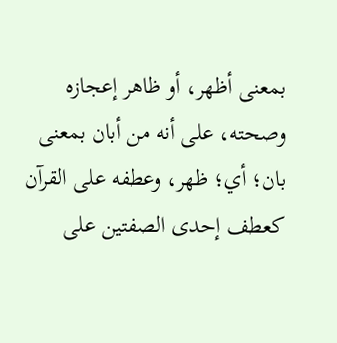بمعنى أظهر، أو ظاهر إعجازه وصحته، على أنه من أبان بمعنى بان؛ أي؛ ظهر، وعطفه على القرآن كعطف إحدى الصفتين على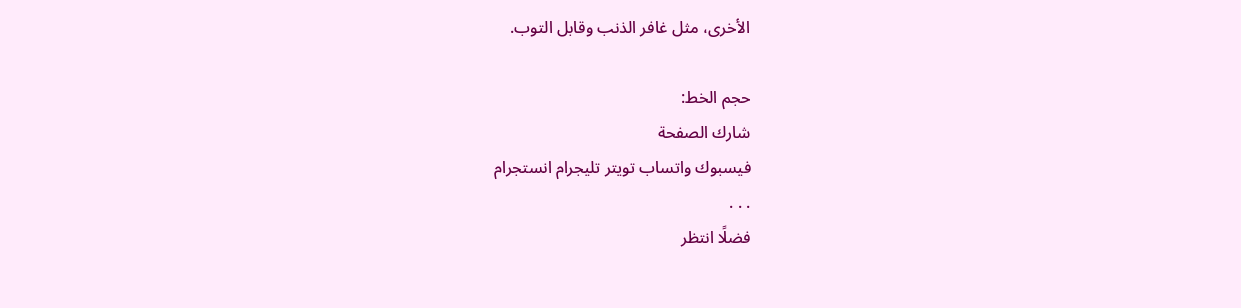الأخرى، مثل غافر الذنب وقابل التوب.

حجم الخط:
شارك الصفحة
فيسبوك واتساب تويتر تليجرام انستجرام
. . .
فضلًا انتظر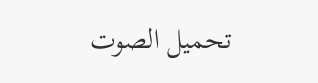تحميل الصوت